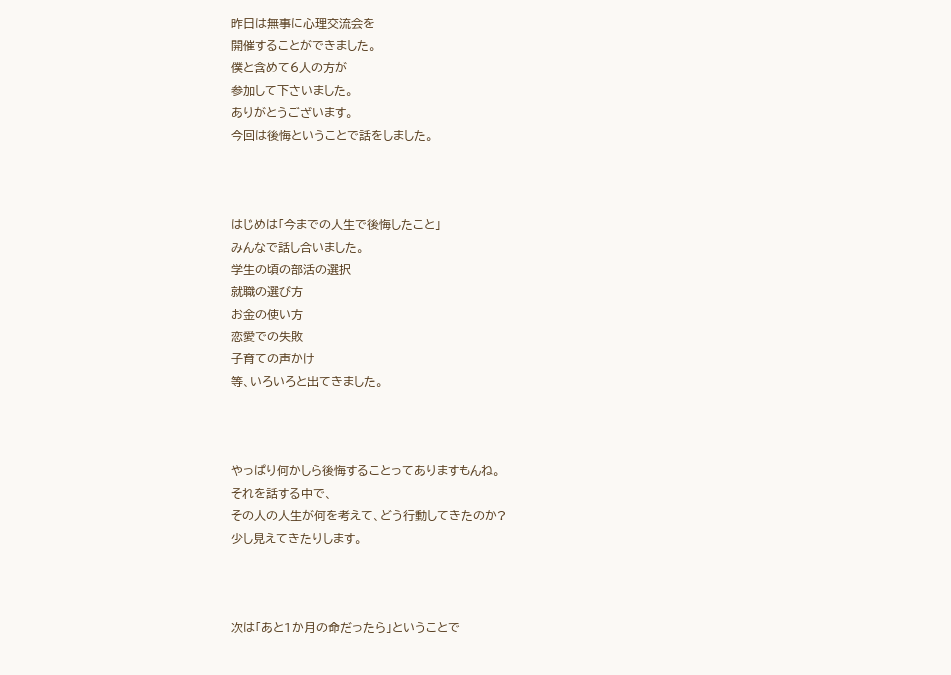昨日は無事に心理交流会を
開催することができました。
僕と含めて6人の方が
参加して下さいました。
ありがとうございます。
今回は後悔ということで話をしました。



はじめは「今までの人生で後悔したこと」
みんなで話し合いました。
学生の頃の部活の選択
就職の選び方
お金の使い方
恋愛での失敗
子育ての声かけ
等、いろいろと出てきました。



やっぱり何かしら後悔することってありますもんね。
それを話する中で、
その人の人生が何を考えて、どう行動してきたのか?
少し見えてきたりします。



次は「あと1か月の命だったら」ということで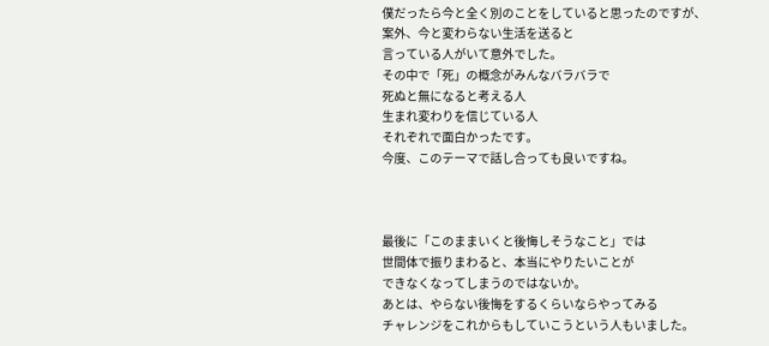僕だったら今と全く別のことをしていると思ったのですが、
案外、今と変わらない生活を送ると
言っている人がいて意外でした。
その中で「死」の概念がみんなバラバラで
死ぬと無になると考える人
生まれ変わりを信じている人
それぞれで面白かったです。
今度、このテーマで話し合っても良いですね。



最後に「このままいくと後悔しそうなこと」では
世間体で振りまわると、本当にやりたいことが
できなくなってしまうのではないか。
あとは、やらない後悔をするくらいならやってみる
チャレンジをこれからもしていこうという人もいました。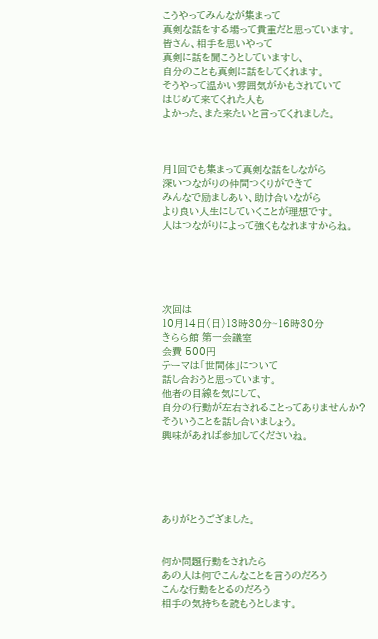こうやってみんなが集まって
真剣な話をする場って貴重だと思っています。
皆さん、相手を思いやって
真剣に話を聞こうとしていますし、
自分のことも真剣に話をしてくれます。
そうやって温かい雰囲気がかもされていて
はじめて来てくれた人も
よかった、また来たいと言ってくれました。



月1回でも集まって真剣な話をしながら
深いつながりの仲間つくりができて
みんなで励ましあい、助け合いながら
より良い人生にしていくことが理想です。
人はつながりによって強くもなれますからね。





次回は
10月14日(日)13時30分~16時30分
きらら館 第一会議室
会費 500円
テーマは「世間体」について
話し合おうと思っています。
他者の目線を気にして、
自分の行動が左右されることってありませんか?
そういうことを話し合いましょう。
興味があれば参加してくださいね。





ありがとうござました。


何か問題行動をされたら
あの人は何でこんなことを言うのだろう
こんな行動をとるのだろう
相手の気持ちを読もうとします。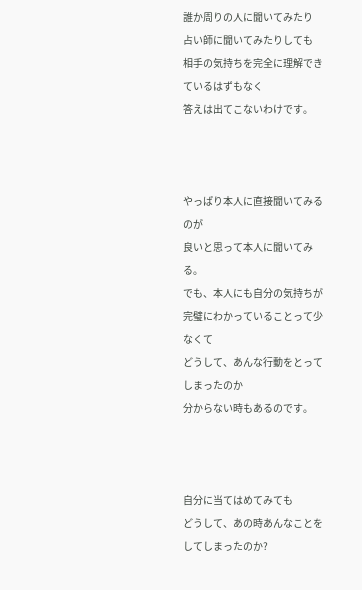誰か周りの人に聞いてみたり
占い師に聞いてみたりしても
相手の気持ちを完全に理解できているはずもなく
答えは出てこないわけです。



やっぱり本人に直接聞いてみるのが
良いと思って本人に聞いてみる。
でも、本人にも自分の気持ちが
完璧にわかっていることって少なくて
どうして、あんな行動をとってしまったのか
分からない時もあるのです。



自分に当てはめてみても
どうして、あの時あんなことをしてしまったのか?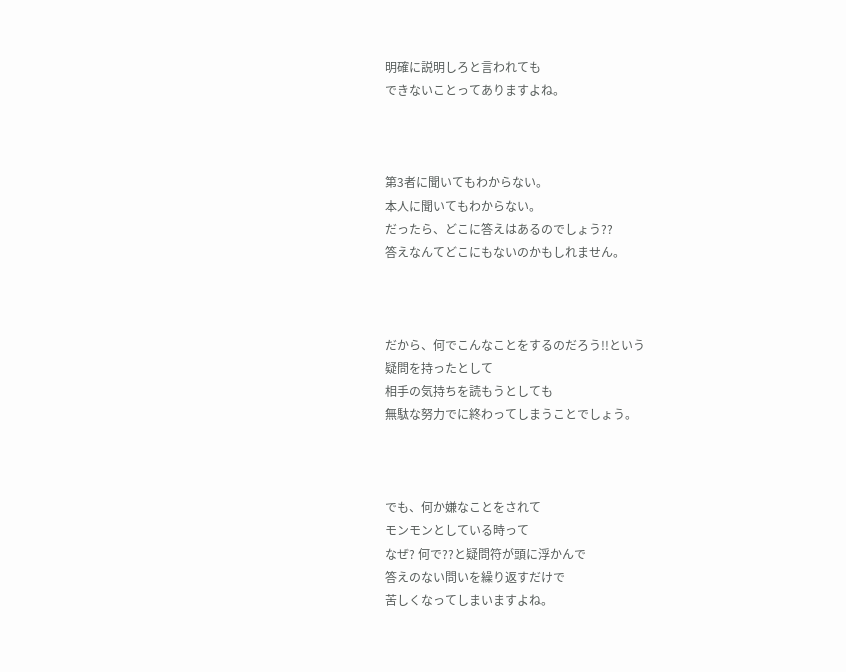明確に説明しろと言われても
できないことってありますよね。



第3者に聞いてもわからない。
本人に聞いてもわからない。
だったら、どこに答えはあるのでしょう??
答えなんてどこにもないのかもしれません。



だから、何でこんなことをするのだろう!!という
疑問を持ったとして
相手の気持ちを読もうとしても
無駄な努力でに終わってしまうことでしょう。



でも、何か嫌なことをされて
モンモンとしている時って
なぜ? 何で??と疑問符が頭に浮かんで
答えのない問いを繰り返すだけで
苦しくなってしまいますよね。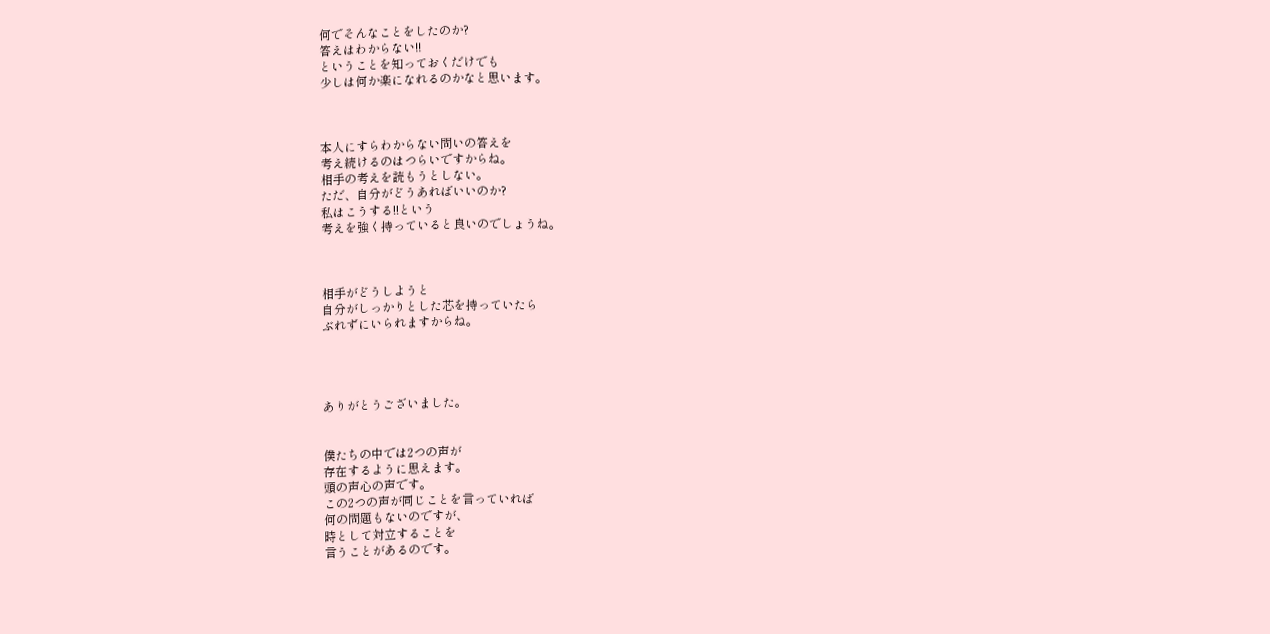何でそんなことをしたのか?
答えはわからない!!
ということを知っておくだけでも
少しは何か楽になれるのかなと思います。



本人にすらわからない問いの答えを
考え続けるのはつらいですからね。
相手の考えを読もうとしない。
ただ、自分がどうあればいいのか?
私はこうする!!という
考えを強く持っていると良いのでしょうね。



相手がどうしようと
自分がしっかりとした芯を持っていたら
ぶれずにいられますからね。




ありがとうございました。


僕たちの中では2つの声が
存在するように思えます。
頭の声心の声です。
この2つの声が同じことを言っていれば
何の問題もないのですが、
時として対立することを
言うことがあるのです。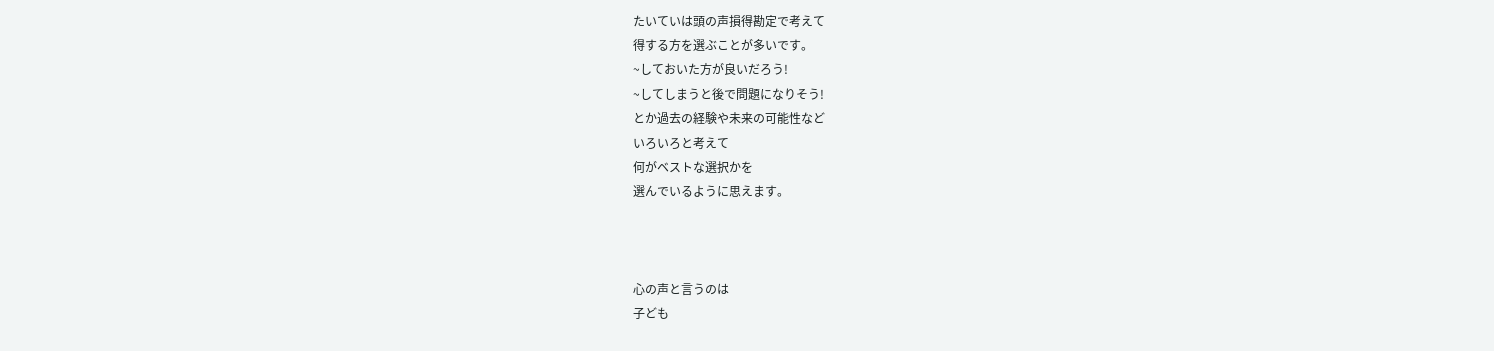たいていは頭の声損得勘定で考えて
得する方を選ぶことが多いです。
~しておいた方が良いだろう!
~してしまうと後で問題になりそう!
とか過去の経験や未来の可能性など
いろいろと考えて
何がベストな選択かを
選んでいるように思えます。



心の声と言うのは
子ども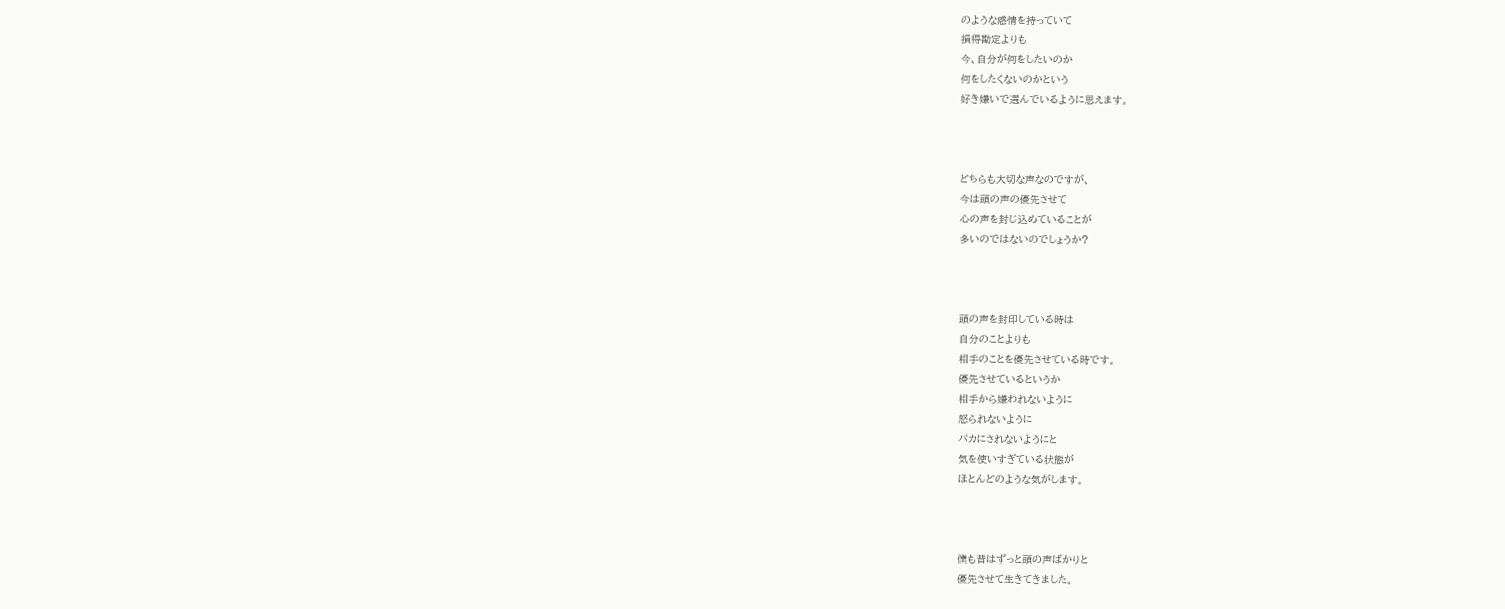のような感情を持っていて
損得勘定よりも
今、自分が何をしたいのか
何をしたくないのかという
好き嫌いで選んでいるように思えます。



どちらも大切な声なのですが、
今は頭の声の優先させて
心の声を封じ込めていることが
多いのではないのでしょうか?



頭の声を封印している時は
自分のことよりも
相手のことを優先させている時です。
優先させているというか
相手から嫌われないように
怒られないように
バカにされないようにと
気を使いすぎている状態が
ほとんどのような気がします。



僕も昔はずっと頭の声ばかりと
優先させて生きてきました。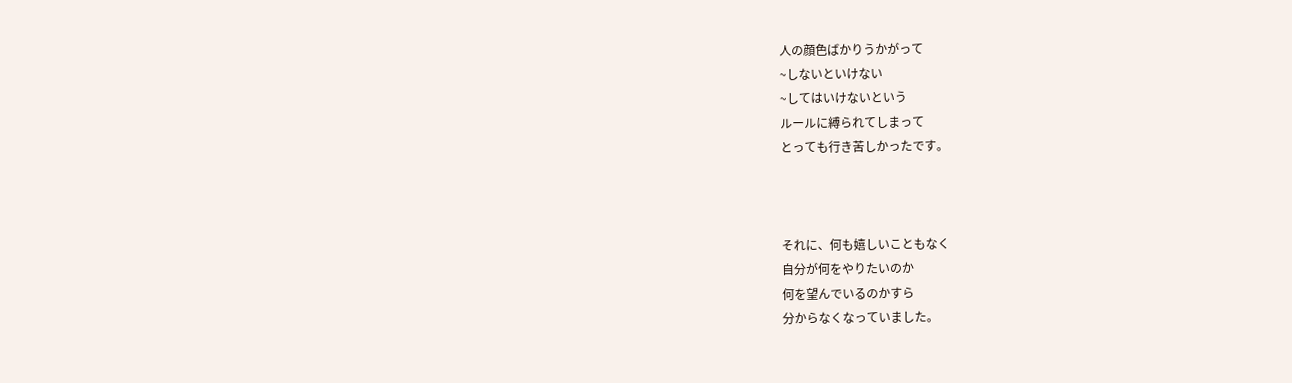人の顔色ばかりうかがって
~しないといけない
~してはいけないという
ルールに縛られてしまって
とっても行き苦しかったです。



それに、何も嬉しいこともなく
自分が何をやりたいのか
何を望んでいるのかすら
分からなくなっていました。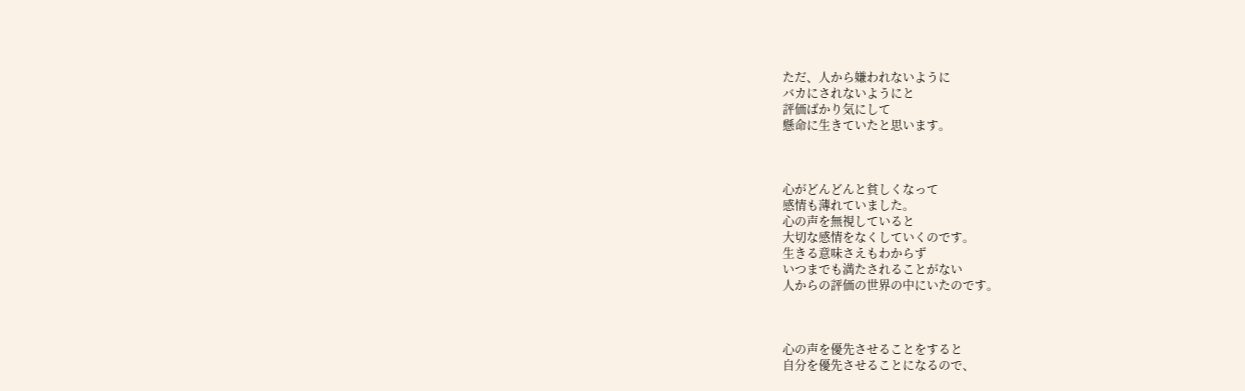ただ、人から嫌われないように
バカにされないようにと
評価ばかり気にして
懸命に生きていたと思います。



心がどんどんと貧しくなって
感情も薄れていました。
心の声を無視していると
大切な感情をなくしていくのです。
生きる意味さえもわからず
いつまでも満たされることがない
人からの評価の世界の中にいたのです。



心の声を優先させることをすると
自分を優先させることになるので、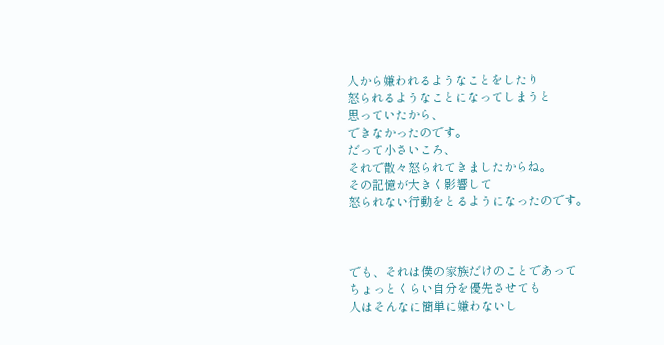人から嫌われるようなことをしたり
怒られるようなことになってしまうと
思っていたから、
できなかったのです。
だって小さいころ、
それで散々怒られてきましたからね。
その記憶が大きく影響して
怒られない行動をとるようになったのです。



でも、それは僕の家族だけのことであって
ちょっとくらい自分を優先させても
人はそんなに簡単に嫌わないし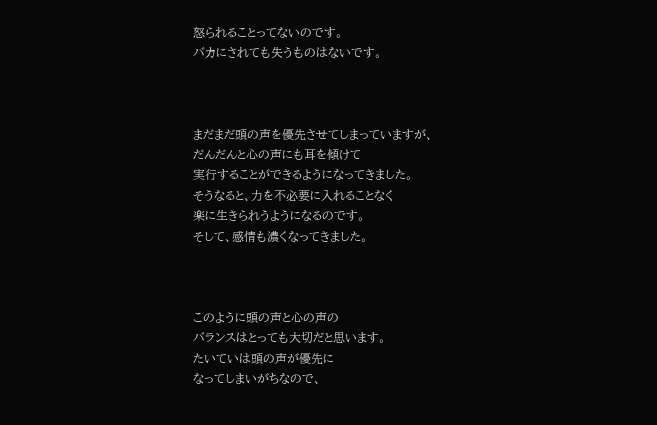怒られることってないのです。
バカにされても失うものはないです。



まだまだ頭の声を優先させてしまっていますが、
だんだんと心の声にも耳を傾けて
実行することができるようになってきました。
そうなると、力を不必要に入れることなく
楽に生きられうようになるのです。
そして、感情も濃くなってきました。



このように頭の声と心の声の
バランスはとっても大切だと思います。
たいていは頭の声が優先に
なってしまいがちなので、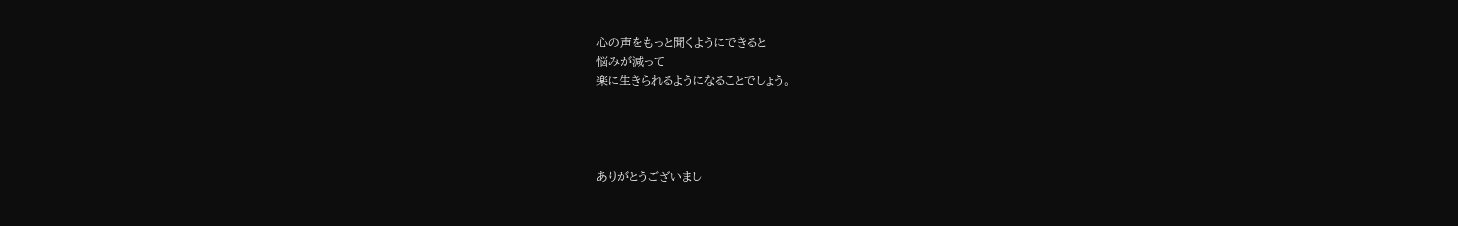心の声をもっと聞くようにできると
悩みが減って
楽に生きられるようになることでしょう。




ありがとうございまし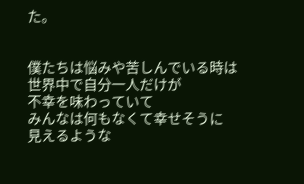た。


僕たちは悩みや苦しんでいる時は
世界中で自分一人だけが
不幸を味わっていて
みんなは何もなくて幸せそうに
見えるような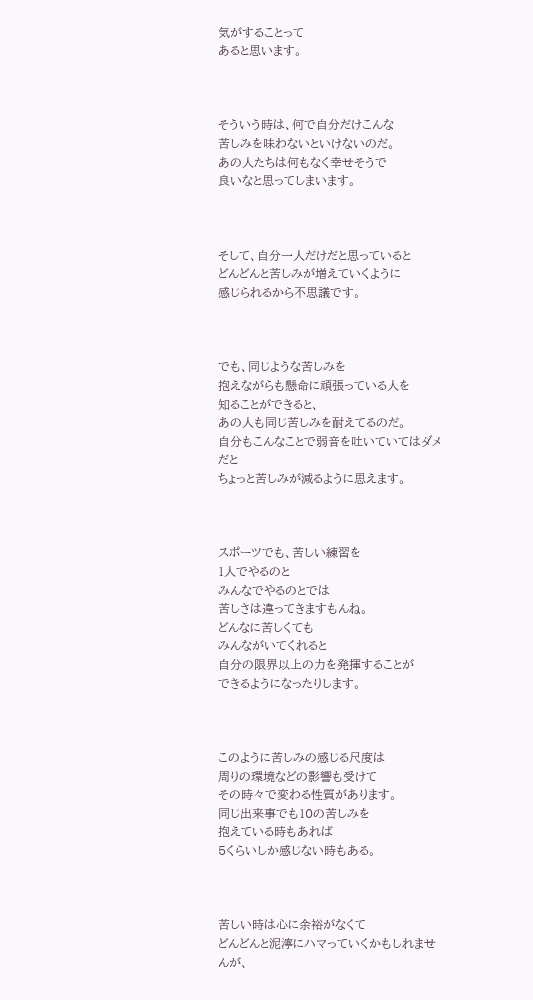気がすることって
あると思います。



そういう時は、何で自分だけこんな
苦しみを味わないといけないのだ。
あの人たちは何もなく幸せそうで
良いなと思ってしまいます。



そして、自分一人だけだと思っていると
どんどんと苦しみが増えていくように
感じられるから不思議です。



でも、同じような苦しみを
抱えながらも懸命に頑張っている人を
知ることができると、
あの人も同じ苦しみを耐えてるのだ。
自分もこんなことで弱音を吐いていてはダメだと
ちょっと苦しみが減るように思えます。



スポーツでも、苦しい練習を
1人でやるのと
みんなでやるのとでは
苦しさは違ってきますもんね。
どんなに苦しくても
みんながいてくれると
自分の限界以上の力を発揮することが
できるようになったりします。



このように苦しみの感じる尺度は
周りの環境などの影響も受けて
その時々で変わる性質があります。
同じ出来事でも10の苦しみを
抱えている時もあれば
5くらいしか感じない時もある。



苦しい時は心に余裕がなくて
どんどんと泥濘にハマっていくかもしれませんが、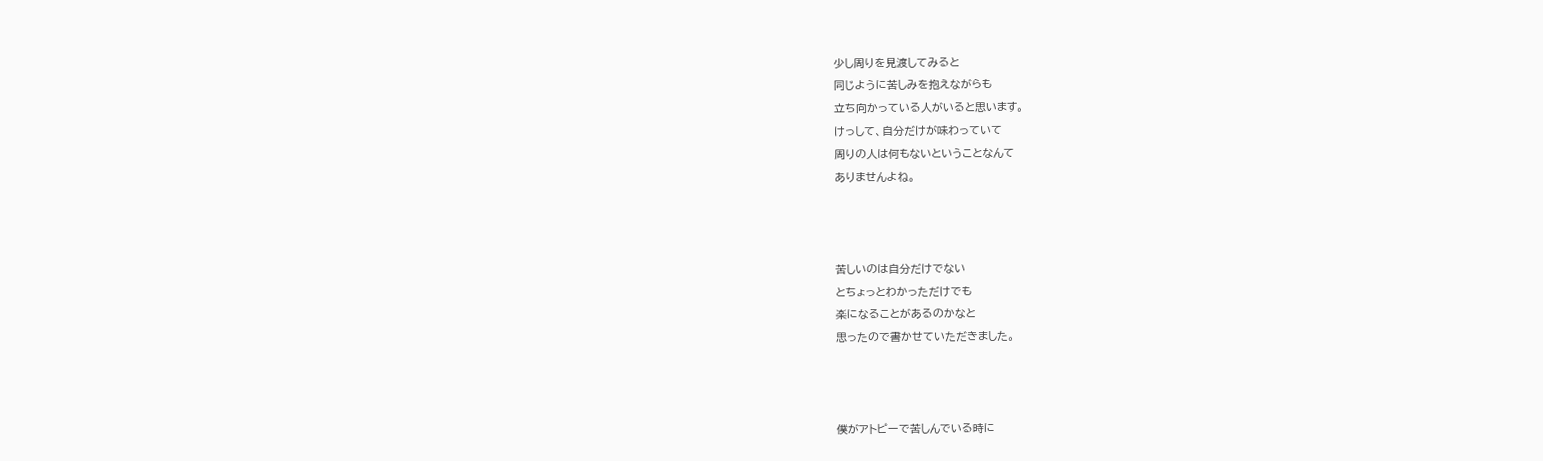少し周りを見渡してみると
同じように苦しみを抱えながらも
立ち向かっている人がいると思います。
けっして、自分だけが味わっていて
周りの人は何もないということなんて
ありませんよね。



苦しいのは自分だけでない
とちょっとわかっただけでも
楽になることがあるのかなと
思ったので書かせていただきました。



僕がアトピーで苦しんでいる時に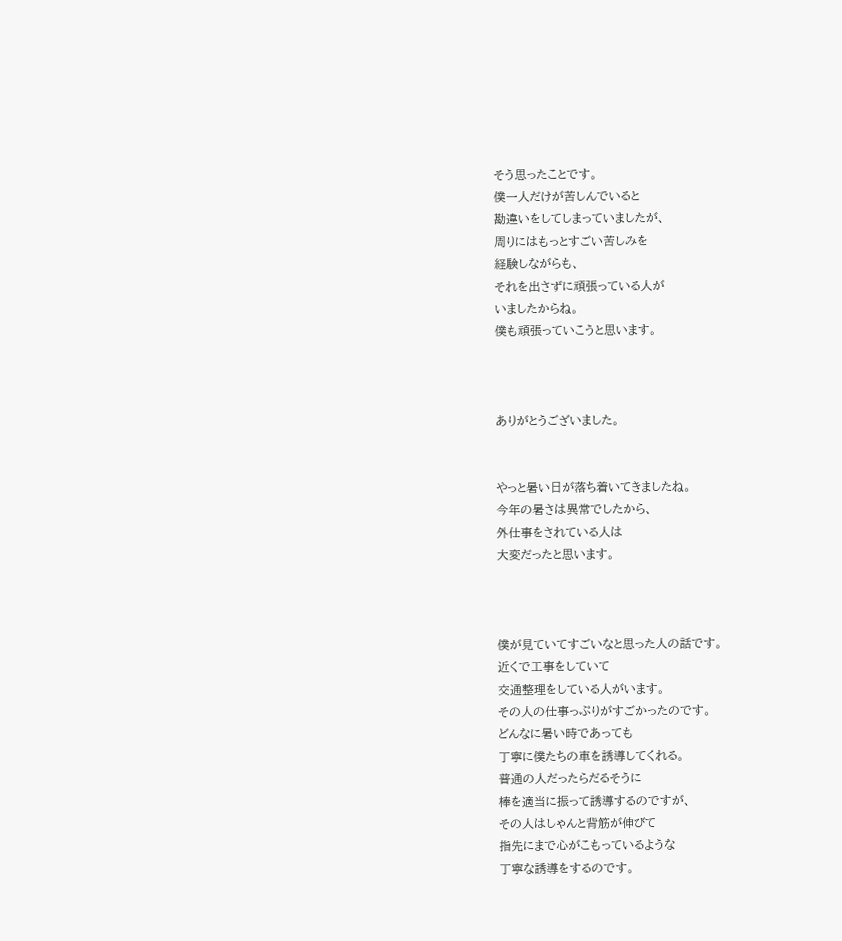そう思ったことです。
僕一人だけが苦しんでいると
勘違いをしてしまっていましたが、
周りにはもっとすごい苦しみを
経験しながらも、
それを出さずに頑張っている人が
いましたからね。
僕も頑張っていこうと思います。



ありがとうございました。


やっと暑い日が落ち着いてきましたね。
今年の暑さは異常でしたから、
外仕事をされている人は
大変だったと思います。



僕が見ていてすごいなと思った人の話です。
近くで工事をしていて
交通整理をしている人がいます。
その人の仕事っぷりがすごかったのです。
どんなに暑い時であっても
丁寧に僕たちの車を誘導してくれる。
普通の人だったらだるそうに
棒を適当に振って誘導するのですが、
その人はしゃんと背筋が伸びて
指先にまで心がこもっているような
丁寧な誘導をするのです。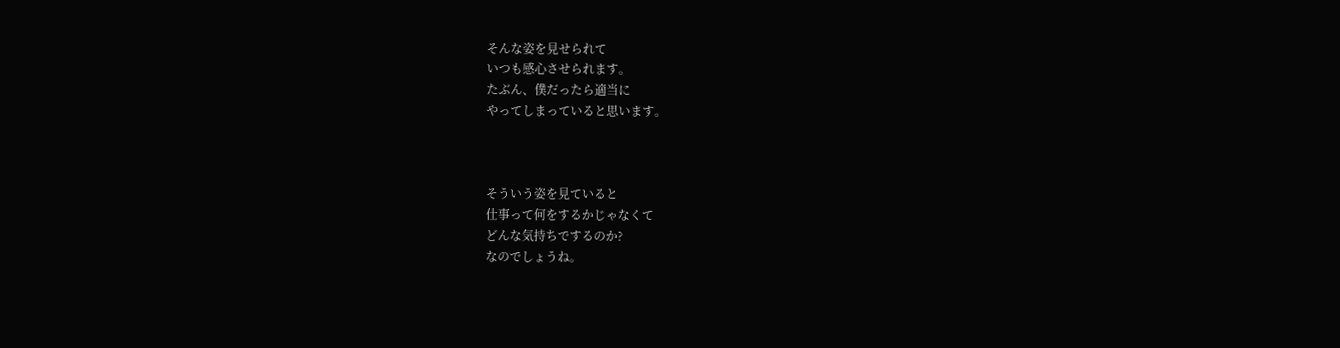そんな姿を見せられて
いつも感心させられます。
たぶん、僕だったら適当に
やってしまっていると思います。



そういう姿を見ていると
仕事って何をするかじゃなくて
どんな気持ちでするのか?
なのでしょうね。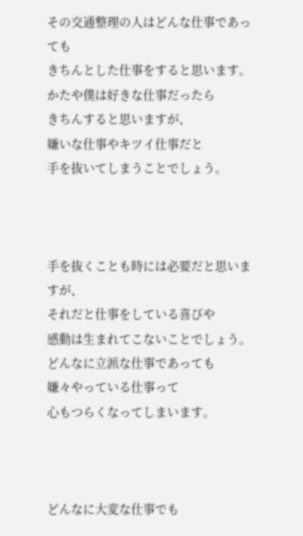その交通整理の人はどんな仕事であっても
きちんとした仕事をすると思います。
かたや僕は好きな仕事だったら
きちんすると思いますが、
嫌いな仕事やキツイ仕事だと
手を抜いてしまうことでしょう。



手を抜くことも時には必要だと思いますが、
それだと仕事をしている喜びや
感動は生まれてこないことでしょう。
どんなに立派な仕事であっても
嫌々やっている仕事って
心もつらくなってしまいます。



どんなに大変な仕事でも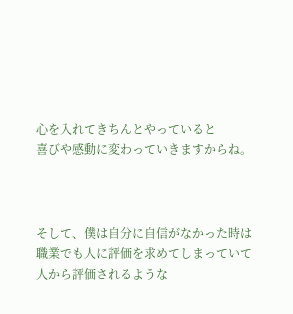心を入れてきちんとやっていると
喜びや感動に変わっていきますからね。



そして、僕は自分に自信がなかった時は
職業でも人に評価を求めてしまっていて
人から評価されるような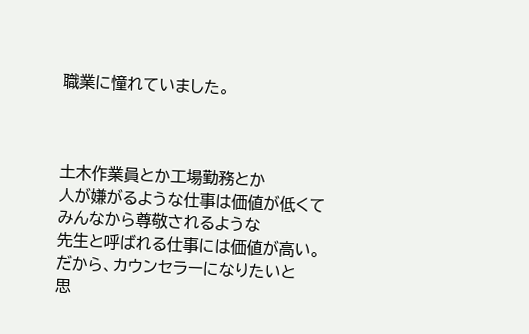職業に憧れていました。



土木作業員とか工場勤務とか
人が嫌がるような仕事は価値が低くて
みんなから尊敬されるような
先生と呼ばれる仕事には価値が高い。
だから、カウンセラーになりたいと
思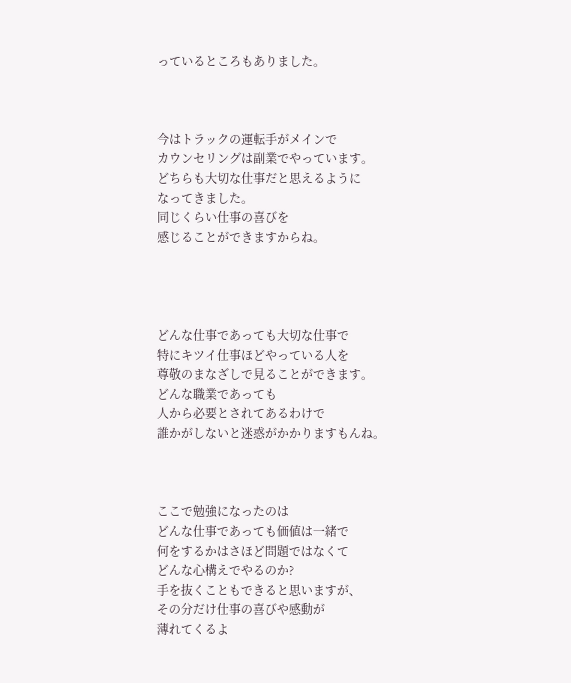っているところもありました。



今はトラックの運転手がメインで
カウンセリングは副業でやっています。
どちらも大切な仕事だと思えるように
なってきました。
同じくらい仕事の喜びを
感じることができますからね。




どんな仕事であっても大切な仕事で
特にキツイ仕事ほどやっている人を
尊敬のまなざしで見ることができます。
どんな職業であっても
人から必要とされてあるわけで
誰かがしないと迷惑がかかりますもんね。



ここで勉強になったのは
どんな仕事であっても価値は一緒で
何をするかはさほど問題ではなくて
どんな心構えでやるのか?
手を抜くこともできると思いますが、
その分だけ仕事の喜びや感動が
薄れてくるよ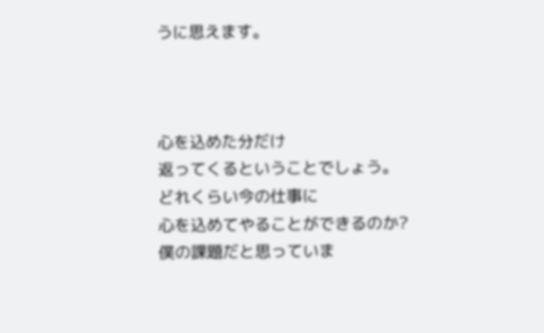うに思えます。



心を込めた分だけ
返ってくるということでしょう。
どれくらい今の仕事に
心を込めてやることができるのか?
僕の課題だと思っていま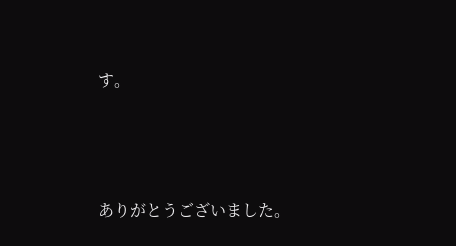す。




ありがとうございました。